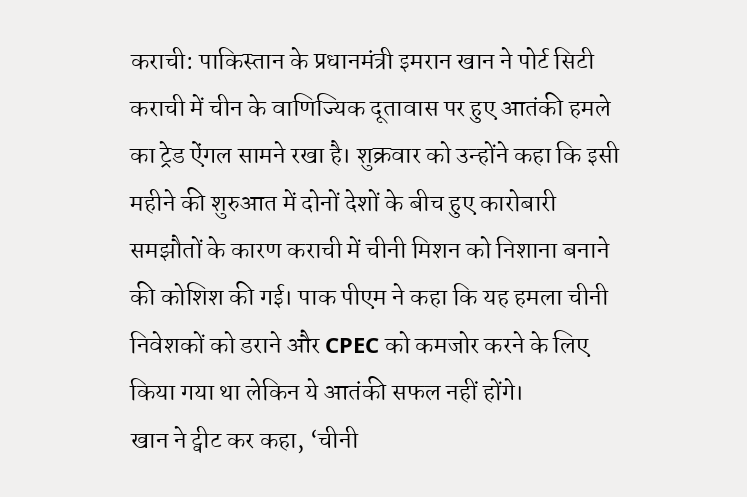कराची: पाकिस्तान के प्रधानमंत्री इमरान खान ने पोर्ट सिटी कराची में चीन के वाणिज्यिक दूतावास पर हुए आतंकी हमले का ट्रेड ऐंगल सामने रखा है। शुक्रवार को उन्होंने कहा कि इसी महीने की शुरुआत में दोनों देशों के बीच हुए कारोबारी समझौतों के कारण कराची में चीनी मिशन को निशाना बनाने की कोशिश की गई। पाक पीएम ने कहा कि यह हमला चीनी निवेशकों को डराने और CPEC को कमजोर करने के लिए किया गया था लेकिन ये आतंकी सफल नहीं होंगे।
खान ने ट्वीट कर कहा, ‘चीनी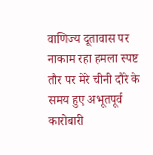वाणिज्य दूतावास पर नाकाम रहा हमला स्पष्ट तौर पर मेरे चीनी दौरे के समय हुए अभूतपूर्व कारोबारी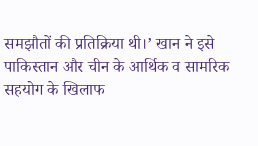समझौतों की प्रतिक्रिया थी।’ खान ने इसे पाकिस्तान और चीन के आर्थिक व सामरिक सहयोग के खिलाफ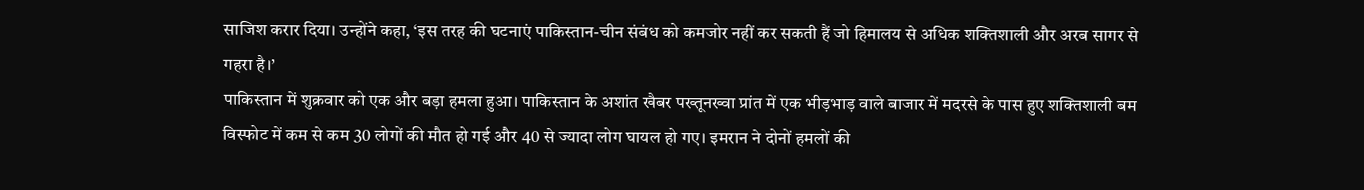साजिश करार दिया। उन्होंने कहा, ‘इस तरह की घटनाएं पाकिस्तान-चीन संबंध को कमजोर नहीं कर सकती हैं जो हिमालय से अधिक शक्तिशाली और अरब सागर से गहरा है।’
पाकिस्तान में शुक्रवार को एक और बड़ा हमला हुआ। पाकिस्तान के अशांत खैबर पख्तूनख्वा प्रांत में एक भीड़भाड़ वाले बाजार में मदरसे के पास हुए शक्तिशाली बम विस्फोट में कम से कम 30 लोगों की मौत हो गई और 40 से ज्यादा लोग घायल हो गए। इमरान ने दोनों हमलों की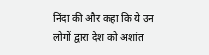निंदा की और कहा कि ये उन लोगों द्वारा देश को अशांत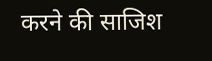करने की साजिश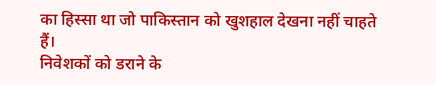का हिस्सा था जो पाकिस्तान को खुशहाल देखना नहीं चाहते हैं।
निवेशकों को डराने के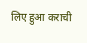लिए हुआ कराची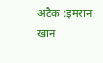अटैक :इमरान खान